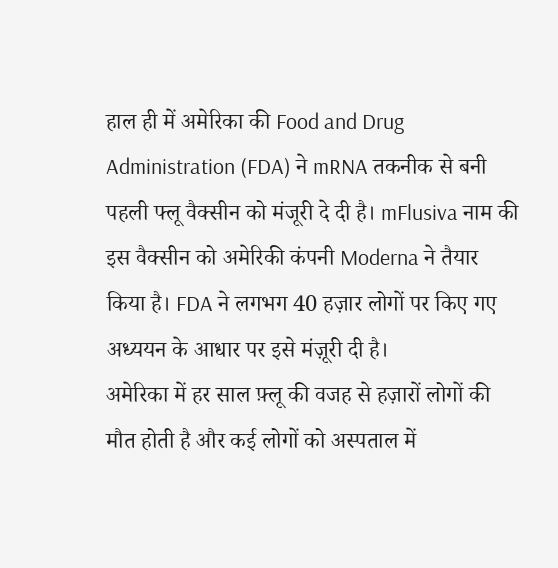हाल ही में अमेरिका की Food and Drug Administration (FDA) ने mRNA तकनीक से बनी पहली फ्लू वैक्सीन को मंजूरी दे दी है। mFlusiva नाम की इस वैक्सीन को अमेरिकी कंपनी Moderna ने तैयार किया है। FDA ने लगभग 40 हज़ार लोगों पर किए गए अध्ययन के आधार पर इसे मंज़ूरी दी है।
अमेरिका में हर साल फ़्लू की वजह से हज़ारों लोगों की मौत होती है और कई लोगों को अस्पताल में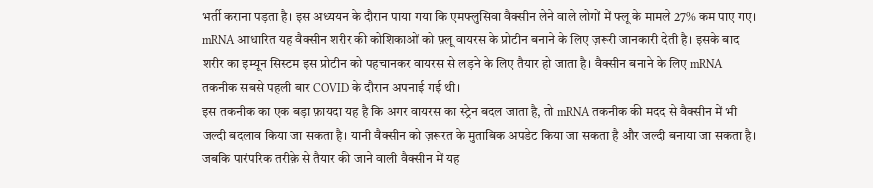भर्ती कराना पड़ता है। इस अध्ययन के दौरान पाया गया कि एमफ्लुसिवा वैक्सीन लेने वाले लोगों में फ्लू के मामले 27% कम पाए गए।
mRNA आधारित यह वैक्सीन शरीर की कोशिकाओं को फ़्लू वायरस के प्रोटीन बनाने के लिए ज़रूरी जानकारी देती है। इसके बाद शरीर का इम्यून सिस्टम इस प्रोटीन को पहचानकर वायरस से लड़ने के लिए तैयार हो जाता है। वैक्सीन बनाने के लिए mRNA तकनीक सबसे पहली बार COVID के दौरान अपनाई गई थी।
इस तकनीक का एक बड़ा फ़ायदा यह है कि अगर वायरस का स्ट्रेन बदल जाता है, तो mRNA तकनीक की मदद से वैक्सीन में भी जल्दी बदलाव किया जा सकता है। यानी वैक्सीन को ज़रूरत के मुताबिक अपडेट किया जा सकता है और जल्दी बनाया जा सकता है। जबकि पारंपरिक तरीक़े से तैयार की जाने वाली वैक्सीन में यह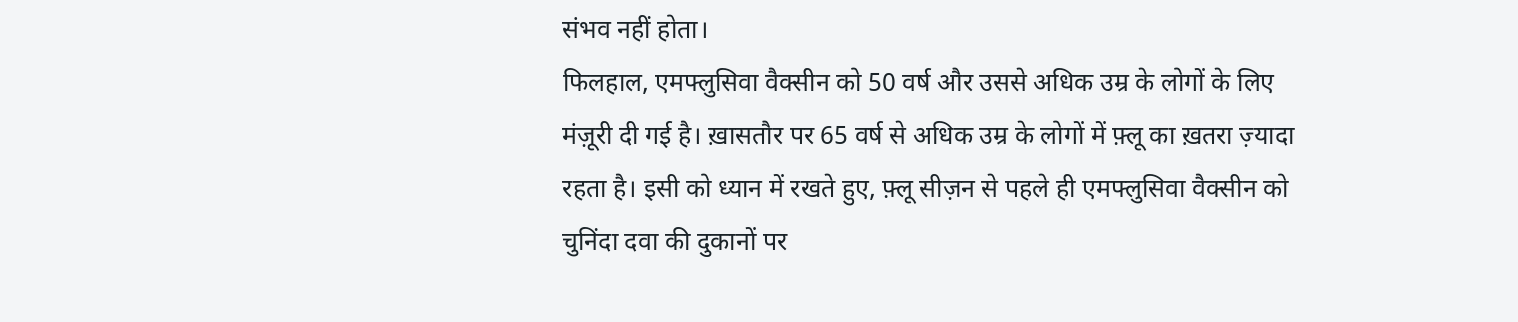संभव नहीं होता।
फिलहाल, एमफ्लुसिवा वैक्सीन को 50 वर्ष और उससे अधिक उम्र के लोगों के लिए मंज़ूरी दी गई है। ख़ासतौर पर 65 वर्ष से अधिक उम्र के लोगों में फ़्लू का ख़तरा ज़्यादा रहता है। इसी को ध्यान में रखते हुए, फ़्लू सीज़न से पहले ही एमफ्लुसिवा वैक्सीन को चुनिंदा दवा की दुकानों पर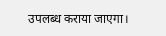उपलब्ध कराया जाएगा।